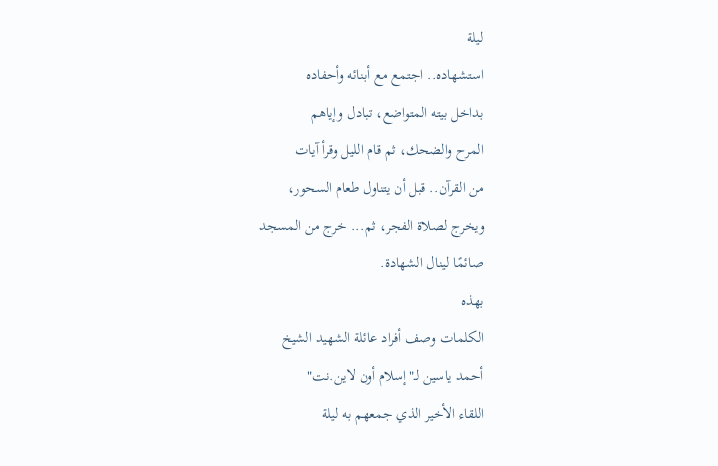ليلة
استشهاده.. اجتمع مع أبنائه وأحفاده
بداخل بيته المتواضع، تبادل وإياهم
المرح والضحك، ثم قام الليل وقرأ آيات
من القرآن.. قبل أن يتناول طعام السحور،
ويخرج لصلاة الفجر، ثم... خرج من المسجد
صائمًا لينال الشهادة.
بهذه
الكلمات وصف أفراد عائلة الشهيد الشيخ
أحمد ياسين لـ"إسلام أون لاين.نت"
اللقاء الأخير الذي جمعهم به ليلة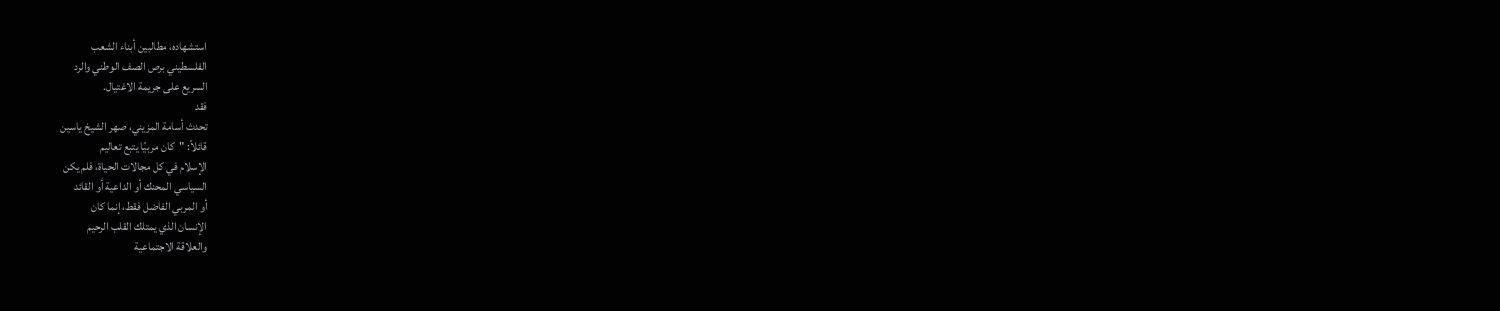استشهاده، مطالبين أبناء الشعب
الفلسطيني برص الصف الوطني والرد
السريع على جريمة الاغتيال.
فقد
تحدث أسامة المزيني، صهر الشيخ ياسين
قائلاً: "كان مربيًا يتبع تعاليم
الإسلام في كل مجالات الحياة، فلم يكن
السياسي المحنك أو الداعية أو القائد
أو المربي الفاضل فقط، إنما كان
الإنسان الذي يمتلك القلب الرحيم
والعلاقة الاجتماعية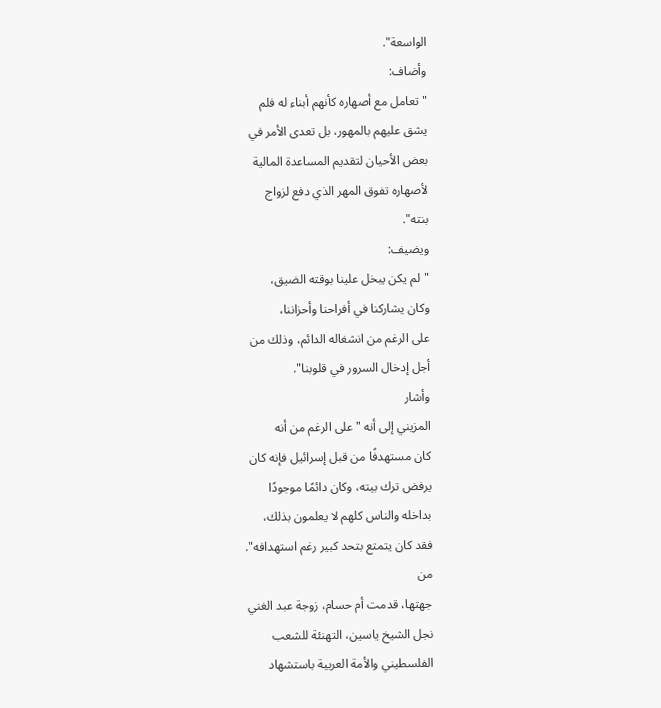الواسعة".
وأضاف:
"تعامل مع أصهاره كأنهم أبناء له فلم
يشق عليهم بالمهور، بل تعدى الأمر في
بعض الأحيان لتقديم المساعدة المالية
لأصهاره تفوق المهر الذي دفع لزواج
بنته".
ويضيف:
"لم يكن يبخل علينا بوقته الضيق،
وكان يشاركنا في أفراحنا وأحزاننا،
على الرغم من انشغاله الدائم، وذلك من
أجل إدخال السرور في قلوبنا".
وأشار
المزيني إلى أنه "على الرغم من أنه
كان مستهدفًا من قبل إسرائيل فإنه كان
يرفض ترك بيته، وكان دائمًا موجودًا
بداخله والناس كلهم لا يعلمون بذلك،
فقد كان يتمتع بتحد كبير رغم استهدافه".
من
جهتها، قدمت أم حسام، زوجة عبد الغني
نجل الشيخ ياسين، التهنئة للشعب
الفلسطيني والأمة العربية باستشهاد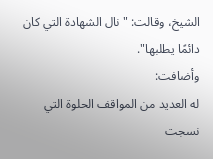الشيخ، وقالت: "نال الشهادة التي كان
دائمًا يطلبها".
وأضافت:
له العديد من المواقف الحلوة التي نسجت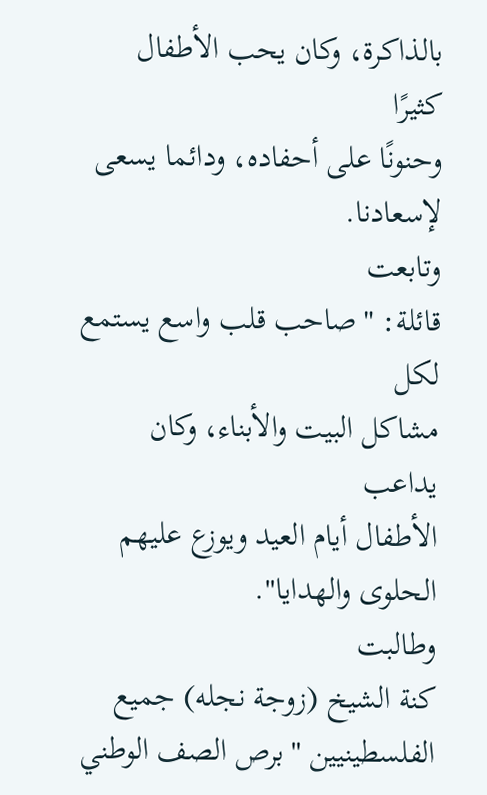بالذاكرة، وكان يحب الأطفال كثيرًا
وحنونًا على أحفاده، ودائما يسعى
لإسعادنا.
وتابعت
قائلة: "صاحب قلب واسع يستمع لكل
مشاكل البيت والأبناء، وكان يداعب
الأطفال أيام العيد ويوزع عليهم
الحلوى والهدايا".
وطالبت
كنة الشيخ (زوجة نجله) جميع
الفلسطينيين "برص الصف الوطني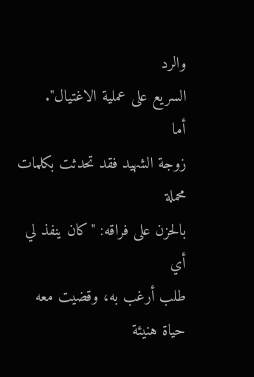والرد
السريع على عملية الاغتيال".
أما
زوجة الشهيد فقد تحدثت بكلمات محملة
بالحزن على فراقه: "كان ينفذ لي أي
طلب أرغب به، وقضيت معه حياة هنيئة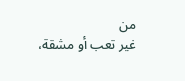من
غير تعب أو مشقة،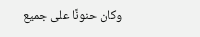وكان حنونًا على جميع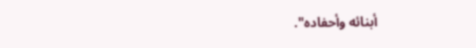أبنائه وأحفاده".